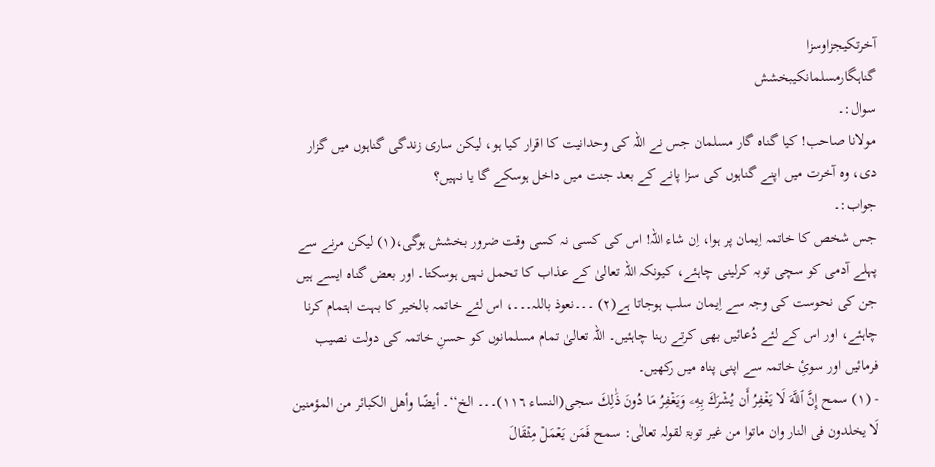آخرتکیجزاوسزا
گناہگارمسلمانکیبخشش
سوال:۔
مولانا صاحب! کیا گناہ گار مسلمان جس نے اللہ کی وحدانیت کا اقرار کیا ہو، لیکن ساری زندگی گناہوں میں گزار دی، وہ آخرت میں اپنے گناہوں کی سزا پانے کے بعد جنت میں داخل ہوسکے گا یا نہیں؟
جواب:۔
جس شخص کا خاتمہ اِیمان پر ہوا، اِن شاء اللہ! اس کی کسی نہ کسی وقت ضرور بخشش ہوگی،(۱) لیکن مرنے سے پہلے آدمی کو سچی توبہ کرلینی چاہئے، کیونکہ اللہ تعالیٰ کے عذاب کا تحمل نہیں ہوسکتا۔ اور بعض گناہ ایسے ہیں جن کی نحوست کی وجہ سے اِیمان سلب ہوجاتا ہے(۲) ۔۔۔نعوذ باللہ۔۔۔، اس لئے خاتمہ بالخیر کا بہت اہتمام کرنا چاہئے، اور اس کے لئے دُعائیں بھی کرتے رہنا چاہئیں۔ اللہ تعالیٰ تمام مسلمانوں کو حسنِ خاتمہ کی دولت نصیب فرمائیں اور سوئِ خاتمہ سے اپنی پناہ میں رکھیں۔
- (۱) سمح إِنَّ ٱللَّهَ لَا يَغۡفِرُ أَن يُشۡرَكَ بِهِۦ وَيَغۡفِرُ مَا دُونَ ذَٰلِكَ سجى(النساء ١١٦)۔۔۔ الخ‘‘۔ أیضًا وأھل الكبائر من المؤمنین لَا یخلدون فی النار وان ماتوا من غیر توبۃ لقولہ تعالٰی: سمح فَمَن يَعۡمَلۡ مِثۡقَالَ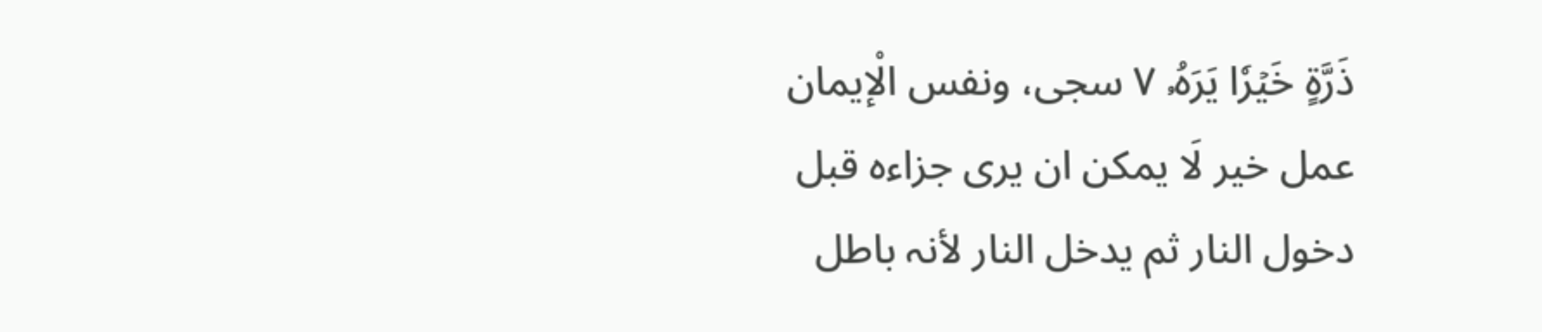ذَرَّةٍ خَيۡرٗا يَرَهُۥ ٧ سجى، ونفس الْإیمان عمل خیر لَا یمکن ان یری جزاءہ قبل دخول النار ثم یدخل النار لأنہ باطل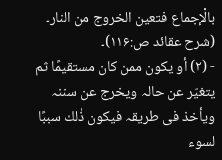بالْإجماع فتعین الخروج من النار۔ (شرح عقائد ص:۱۱۶)۔
- (۲) أو یکون ممن کان مستقیمًا ثم یتغیّر عن حالہ ویخرج عن سننہ ویأخذ فی طریقہ فیکون ذٰلك سببًا لسوء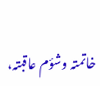خاتمتہ وشؤم عاقبتہ،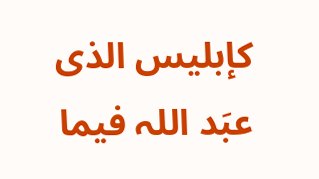کإبلیس الذی عبَد اللہ فیما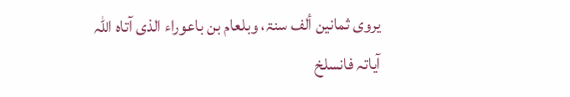یروی ثمانین ألف سنۃ، وبلعام بن باعوراء الذی آتاہ اللہ آیاتہ فانسلخ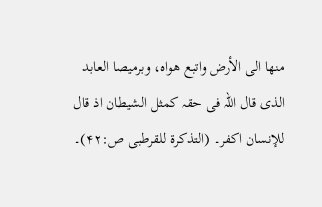منھا الی الأرض واتبع ھواہ، وبرمیصا العابد الذی قال اللہ فی حقہ كمثل الشیطان اذ قال للإنسان اکفر۔ (التذکرۃ للقرطبی ص:۴۲)۔